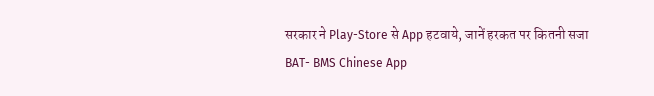सरकार ने Play-Store से App हटवाये, जानें हरकत पर कितनी सजा
BAT- BMS Chinese App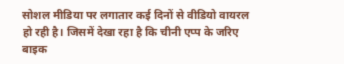सोशल मीडिया पर लगातार कई दिनों से वीडियो वायरल हो रही है। जिसमें देखा रहा है कि चीनी एप्प के जरिए बाइक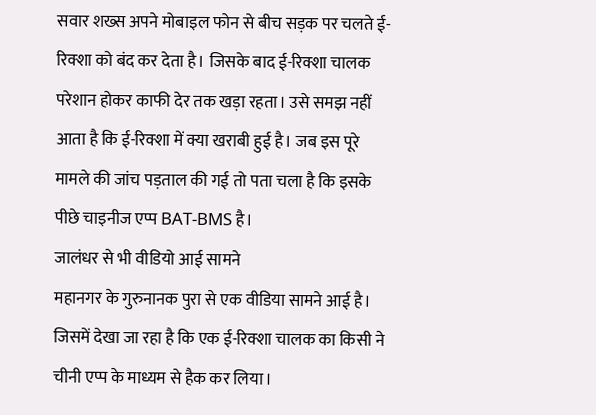सवार शख्स अपने मोबाइल फोन से बीच सड़क पर चलते ई-रिक्शा को बंद कर देता है। जिसके बाद ई-रिक्शा चालक परेशान होकर काफी देर तक खड़ा रहता। उसे समझ नहीं आता है कि ई-रिक्शा में क्या खराबी हुई है। जब इस पूरे मामले की जांच पड़ताल की गई तो पता चला है कि इसके पीछे चाइनीज एप्प BAT-BMS है।
जालंधर से भी वीडियो आई सामने
महानगर के गुरुनानक पुरा से एक वीडिया सामने आई है। जिसमें देखा जा रहा है कि एक ई-रिक्शा चालक का किसी ने चीनी एप्प के माध्यम से हैक कर लिया।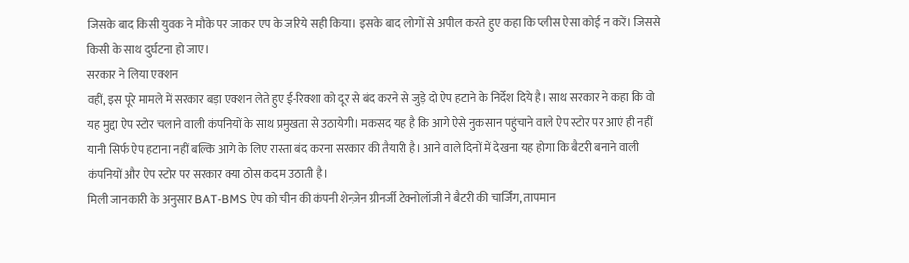जिसके बाद किसी युवक ने मौके पर जाकर एप के जरिये सही किया। इसके बाद लोगों से अपील करते हुए कहा कि प्लीस ऐसा कोई न करें। जिससे किसी के साथ दुर्घटना हो जाए।
सरकार ने लिया एक्शन
वहीं, इस पूरे मामले में सरकार बड़ा एक्शन लेते हुए ई-रिक्शा को दूर से बंद करने से जुड़े दो ऐप हटाने के निर्देश दिये है। साथ सरकार ने कहा कि वो यह मुद्दा ऐप स्टोर चलाने वाली कंपनियों के साथ प्रमुखता से उठायेगी। मकसद यह है कि आगे ऐसे नुकसान पहुंचाने वाले ऐप स्टोर पर आएं ही नहीं यानी सिर्फ ऐप हटाना नहीं बल्कि आगे के लिए रास्ता बंद करना सरकार की तैयारी है। आने वाले दिनों में देखना यह होगा कि बैटरी बनाने वाली कंपनियों और ऐप स्टोर पर सरकार क्या ठोस कदम उठाती है।
मिली जानकारी के अनुसार BAT-BMS ऐप को चीन की कंपनी शेन्ज़ेन ग्रीनर्जी टेक्नोलॉजी ने बैटरी की चार्जिंग, तापमान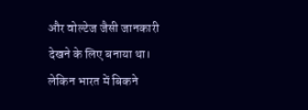और वोल्टेज जैसी जानकारी देखने के लिए बनाया था। लेकिन भारत में बिकने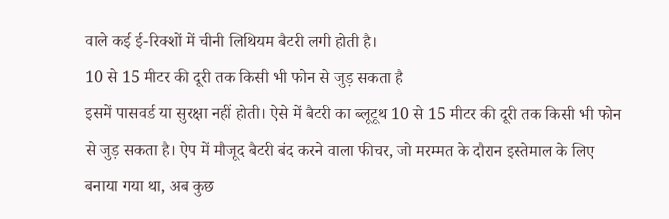वाले कई ई-रिक्शों में चीनी लिथियम बैटरी लगी होती है।
10 से 15 मीटर की दूरी तक किसी भी फोन से जुड़ सकता है
इसमें पासवर्ड या सुरक्षा नहीं होती। ऐसे में बैटरी का ब्लूटूथ 10 से 15 मीटर की दूरी तक किसी भी फोन से जुड़ सकता है। ऐप में मौजूद बैटरी बंद करने वाला फीचर, जो मरम्मत के दौरान इस्तेमाल के लिए बनाया गया था, अब कुछ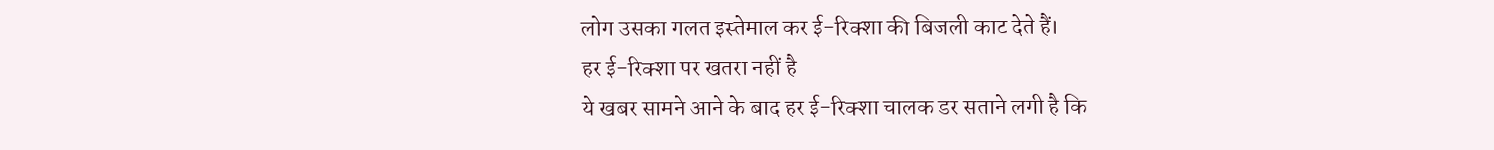लोग उसका गलत इस्तेमाल कर ई-रिक्शा की बिजली काट देते हैं।
हर ई-रिक्शा पर खतरा नहीं है
ये खबर सामने आने के बाद हर ई-रिक्शा चालक डर सताने लगी है कि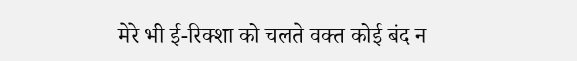मेरे भी ई-रिक्शा को चलते वक्त कोई बंद न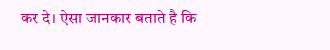कर दे। ऐसा जानकार बताते है कि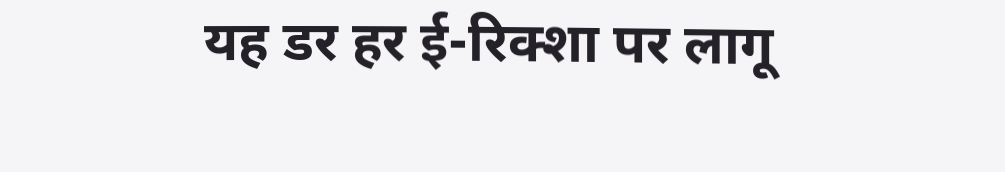यह डर हर ई-रिक्शा पर लागू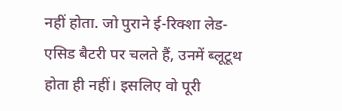नहीं होता. जो पुराने ई-रिक्शा लेड-एसिड बैटरी पर चलते हैं, उनमें ब्लूटूथ होता ही नहीं। इसलिए वो पूरी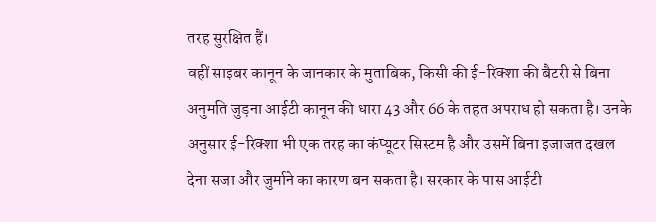तरह सुरक्षित हैं।
वहीं साइबर कानून के जानकार के मुताबिक, किसी की ई-रिक्शा की बैटरी से बिना अनुमति जुड़ना आईटी कानून की धारा 43 और 66 के तहत अपराध हो सकता है। उनके अनुसार ई-रिक्शा भी एक तरह का कंप्यूटर सिस्टम है और उसमें बिना इजाजत दखल देना सजा और जुर्माने का कारण बन सकता है। सरकार के पास आईटी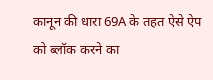कानून की धारा 69A के तहत ऐसे ऐप को ब्लॉक करने का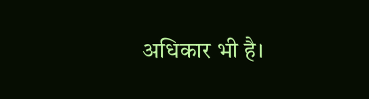अधिकार भी है।